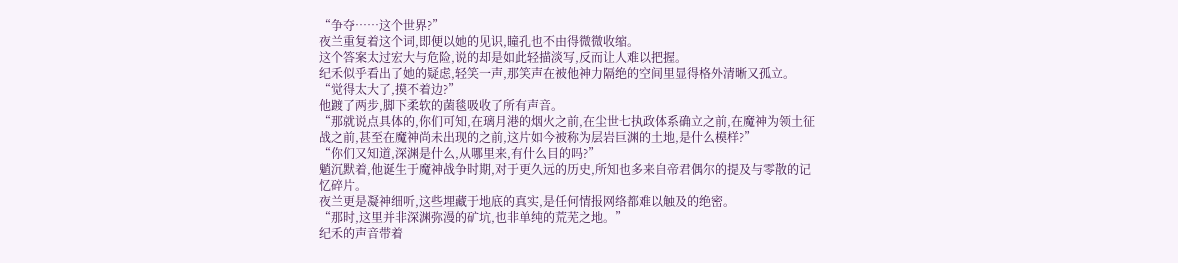“争夺……这个世界?”
夜兰重复着这个词,即便以她的见识,瞳孔也不由得微微收缩。
这个答案太过宏大与危险,说的却是如此轻描淡写,反而让人难以把握。
纪禾似乎看出了她的疑虑,轻笑一声,那笑声在被他神力隔绝的空间里显得格外清晰又孤立。
“觉得太大了,摸不着边?”
他踱了两步,脚下柔软的菌毯吸收了所有声音。
“那就说点具体的,你们可知,在璃月港的烟火之前,在尘世七执政体系确立之前,在魔神为领土征战之前,甚至在魔神尚未出现的之前,这片如今被称为层岩巨渊的土地,是什么模样?”
“你们又知道,深渊是什么,从哪里来,有什么目的吗?”
魈沉默着,他诞生于魔神战争时期,对于更久远的历史,所知也多来自帝君偶尔的提及与零散的记忆碎片。
夜兰更是凝神细听,这些埋藏于地底的真实,是任何情报网络都难以触及的绝密。
“那时,这里并非深渊弥漫的矿坑,也非单纯的荒芜之地。”
纪禾的声音带着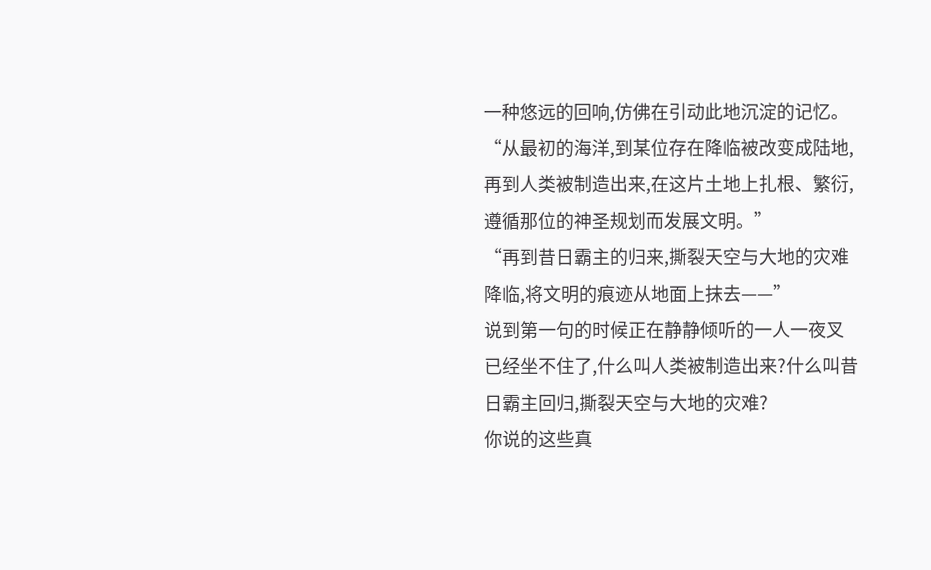一种悠远的回响,仿佛在引动此地沉淀的记忆。
“从最初的海洋,到某位存在降临被改变成陆地,再到人类被制造出来,在这片土地上扎根、繁衍,遵循那位的神圣规划而发展文明。”
“再到昔日霸主的归来,撕裂天空与大地的灾难降临,将文明的痕迹从地面上抹去——”
说到第一句的时候正在静静倾听的一人一夜叉已经坐不住了,什么叫人类被制造出来?什么叫昔日霸主回归,撕裂天空与大地的灾难?
你说的这些真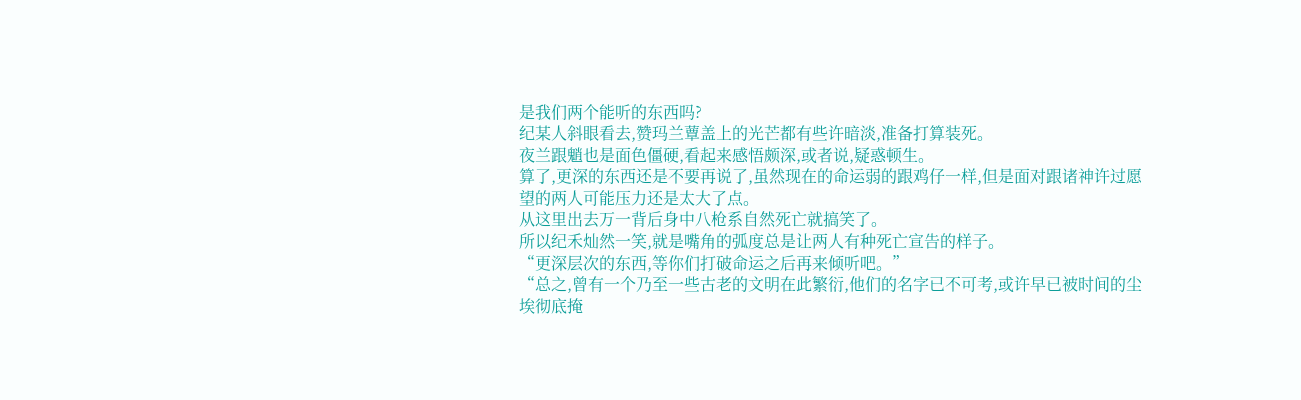是我们两个能听的东西吗?
纪某人斜眼看去,赞玛兰蕈盖上的光芒都有些许暗淡,准备打算装死。
夜兰跟魈也是面色僵硬,看起来感悟颇深,或者说,疑惑顿生。
算了,更深的东西还是不要再说了,虽然现在的命运弱的跟鸡仔一样,但是面对跟诸神许过愿望的两人可能压力还是太大了点。
从这里出去万一背后身中八枪系自然死亡就搞笑了。
所以纪禾灿然一笑,就是嘴角的弧度总是让两人有种死亡宣告的样子。
“更深层次的东西,等你们打破命运之后再来倾听吧。”
“总之,曾有一个乃至一些古老的文明在此繁衍,他们的名字已不可考,或许早已被时间的尘埃彻底掩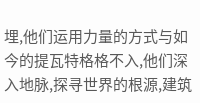埋,他们运用力量的方式与如今的提瓦特格格不入,他们深入地脉,探寻世界的根源,建筑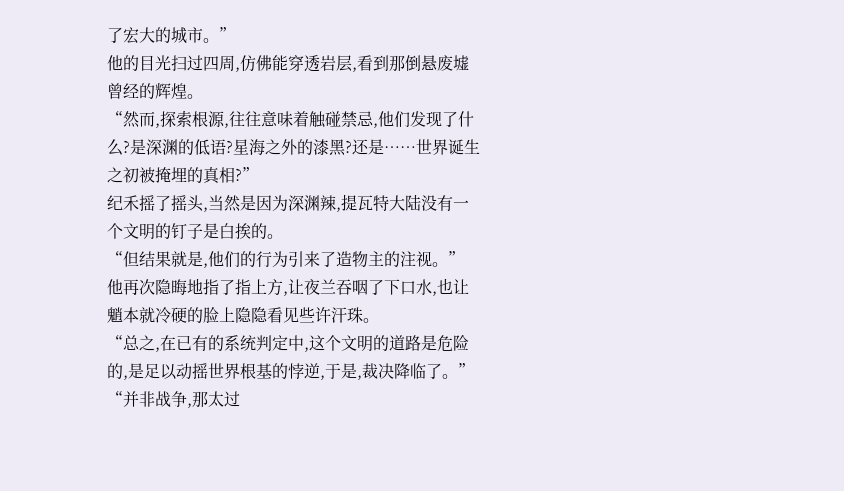了宏大的城市。”
他的目光扫过四周,仿佛能穿透岩层,看到那倒悬废墟曾经的辉煌。
“然而,探索根源,往往意味着触碰禁忌,他们发现了什么?是深渊的低语?星海之外的漆黑?还是……世界诞生之初被掩埋的真相?”
纪禾摇了摇头,当然是因为深渊辣,提瓦特大陆没有一个文明的钉子是白挨的。
“但结果就是,他们的行为引来了造物主的注视。”
他再次隐晦地指了指上方,让夜兰吞咽了下口水,也让魈本就冷硬的脸上隐隐看见些许汗珠。
“总之,在已有的系统判定中,这个文明的道路是危险的,是足以动摇世界根基的悖逆,于是,裁决降临了。”
“并非战争,那太过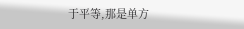于平等,那是单方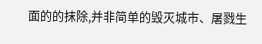面的的抹除,并非简单的毁灭城市、屠戮生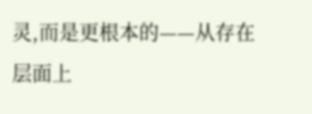灵,而是更根本的——从存在层面上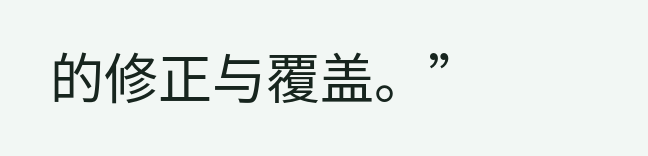的修正与覆盖。”